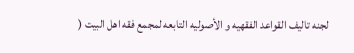لجنه تاليف القواعد الفقهيه و الأصوليه التابعه لمجمع فقه اهل البيت (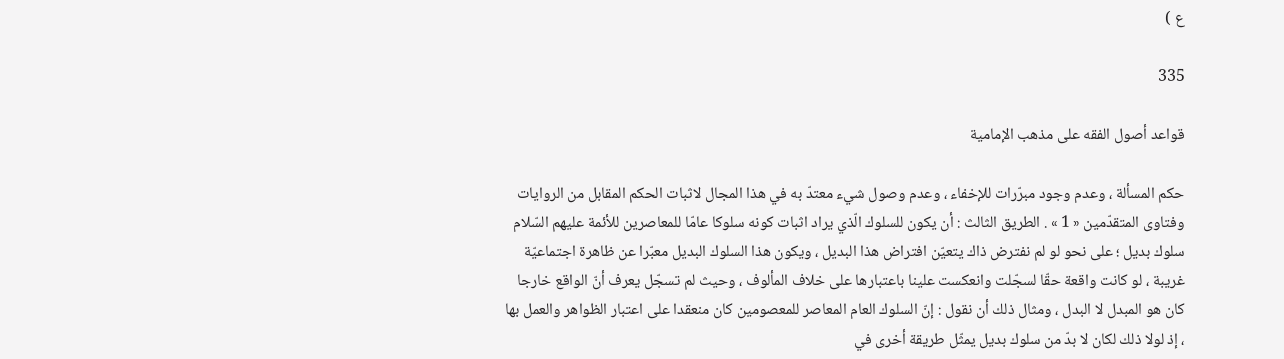ع )

335

قواعد أصول الفقه على مذهب الإمامية

حكم المسألة ، وعدم وجود مبرّرات للإخفاء ، وعدم وصول شيء معتدّ به في هذا المجال لاثبات الحكم المقابل من الروايات وفتاوى المتقدّمين « 1 » . الطريق الثالث : أن يكون للسلوك الّذي يراد اثبات كونه سلوكا عامّا للمعاصرين للأئمة عليهم السّلام سلوك بديل ؛ على نحو لو لم نفترض ذاك يتعيّن افتراض هذا البديل ، ويكون هذا السلوك البديل معبّرا عن ظاهرة اجتماعيّة غريبة ، لو كانت واقعة حقّا لسجّلت وانعكست علينا باعتبارها على خلاف المألوف ، وحيث لم تسجّل يعرف أنّ الواقع خارجا كان هو المبدل لا البدل ، ومثال ذلك أن نقول : إنّ السلوك العام المعاصر للمعصومين كان منعقدا على اعتبار الظواهر والعمل بها ، إذ لولا ذلك لكان لا بدّ من سلوك بديل يمثّل طريقة أخرى في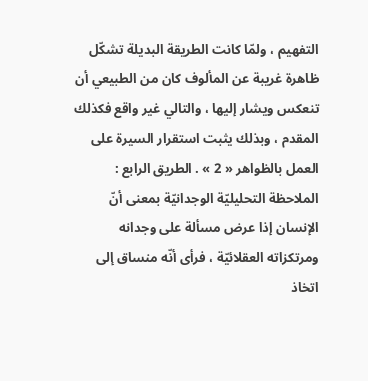التفهيم ، ولمّا كانت الطريقة البديلة تشكّل ظاهرة غريبة عن المألوف كان من الطبيعي أن تنعكس ويشار إليها ، والتالي غير واقع فكذلك المقدم ، وبذلك يثبت استقرار السيرة على العمل بالظواهر « 2 » . الطريق الرابع : الملاحظة التحليليّة الوجدانيّة بمعنى أنّ الإنسان إذا عرض مسألة على وجدانه ومرتكزاته العقلائيّة ، فرأى أنّه منساق إلى اتخاذ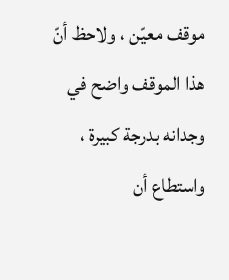موقف معيّن ، ولاحظ أنّ هذا الموقف واضح في وجدانه بدرجة كبيرة ، واستطاع أن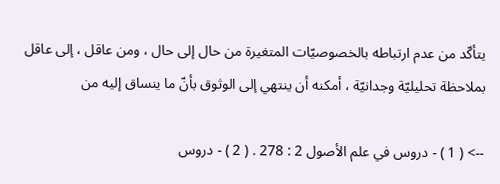يتأكّد من عدم ارتباطه بالخصوصيّات المتغيرة من حال إلى حال ، ومن عاقل ، إلى عاقل بملاحظة تحليليّة وجدانيّة ، أمكنه أن ينتهي إلى الوثوق بأنّ ما ينساق إليه من

--> ( 1 ) - دروس في علم الأصول 2 : 278 . ( 2 ) - دروس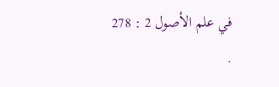في علم الأصول 2 : 278 .